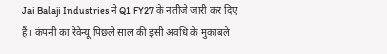Jai Balaji Industries ने Q1 FY27 के नतीजे जारी कर दिए हैं। कंपनी का रेवेन्यू पिछले साल की इसी अवधि के मुकाबले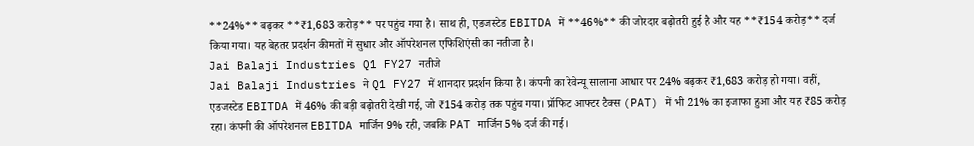**24%** बढ़कर **₹1,683 करोड़** पर पहुंच गया है। साथ ही, एडजस्टेड EBITDA में **46%** की जोरदार बढ़ोतरी हुई है और यह **₹154 करोड़** दर्ज किया गया। यह बेहतर प्रदर्शन कीमतों में सुधार और ऑपरेशनल एफिशिएंसी का नतीजा है।
Jai Balaji Industries Q1 FY27 नतीजे
Jai Balaji Industries ने Q1 FY27 में शानदार प्रदर्शन किया है। कंपनी का रेवेन्यू सालाना आधार पर 24% बढ़कर ₹1,683 करोड़ हो गया। वहीं, एडजस्टेड EBITDA में 46% की बड़ी बढ़ोतरी देखी गई, जो ₹154 करोड़ तक पहुंच गया। प्रॉफिट आफ्टर टैक्स (PAT) में भी 21% का इजाफा हुआ और यह ₹85 करोड़ रहा। कंपनी की ऑपरेशनल EBITDA मार्जिन 9% रही, जबकि PAT मार्जिन 5% दर्ज की गई।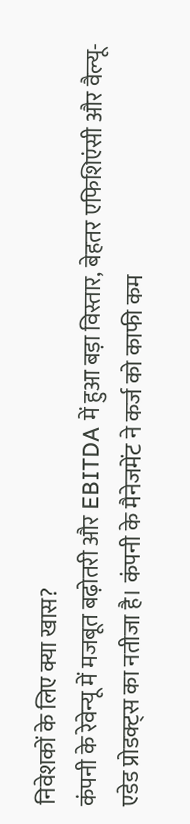निवेशकों के लिए क्या खास?
कंपनी के रेवेन्यू में मजबूत बढ़ोतरी और EBITDA में हुआ बड़ा विस्तार, बेहतर एफिशिएंसी और वैल्यू-एडेड प्रोडक्ट्स का नतीजा है। कंपनी के मैनेजमेंट ने कर्ज को काफी कम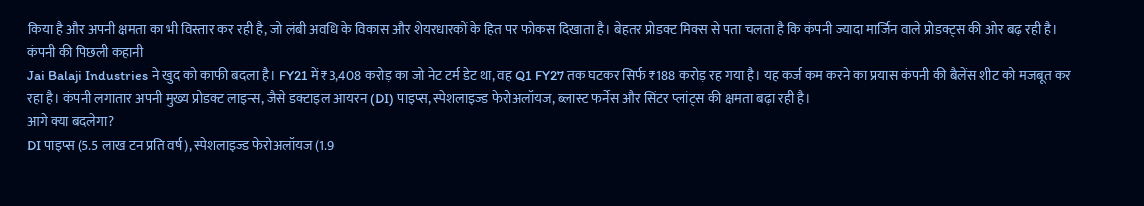किया है और अपनी क्षमता का भी विस्तार कर रही है, जो लंबी अवधि के विकास और शेयरधारकों के हित पर फोकस दिखाता है। बेहतर प्रोडक्ट मिक्स से पता चलता है कि कंपनी ज्यादा मार्जिन वाले प्रोडक्ट्स की ओर बढ़ रही है।
कंपनी की पिछली कहानी
Jai Balaji Industries ने खुद को काफी बदला है। FY21 में ₹3,408 करोड़ का जो नेट टर्म डेट था, वह Q1 FY27 तक घटकर सिर्फ ₹188 करोड़ रह गया है। यह कर्ज कम करने का प्रयास कंपनी की बैलेंस शीट को मजबूत कर रहा है। कंपनी लगातार अपनी मुख्य प्रोडक्ट लाइन्स, जैसे डक्टाइल आयरन (DI) पाइप्स, स्पेशलाइज्ड फेरोअलॉयज, ब्लास्ट फर्नेस और सिंटर प्लांट्स की क्षमता बढ़ा रही है।
आगे क्या बदलेगा?
DI पाइप्स (5.5 लाख टन प्रति वर्ष), स्पेशलाइज्ड फेरोअलॉयज (1.9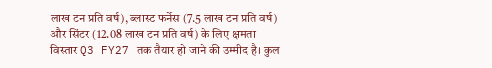लाख टन प्रति वर्ष), ब्लास्ट फर्नेस (7.5 लाख टन प्रति वर्ष) और सिंटर (12.08 लाख टन प्रति वर्ष) के लिए क्षमता विस्तार Q3 FY27 तक तैयार हो जाने की उम्मीद है। कुल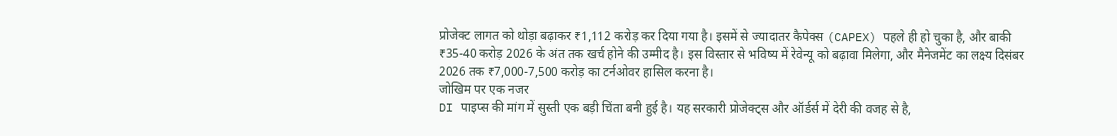प्रोजेक्ट लागत को थोड़ा बढ़ाकर ₹1,112 करोड़ कर दिया गया है। इसमें से ज्यादातर कैपेक्स (CAPEX) पहले ही हो चुका है, और बाकी ₹35-40 करोड़ 2026 के अंत तक खर्च होने की उम्मीद है। इस विस्तार से भविष्य में रेवेन्यू को बढ़ावा मिलेगा, और मैनेजमेंट का लक्ष्य दिसंबर 2026 तक ₹7,000-7,500 करोड़ का टर्नओवर हासिल करना है।
जोखिम पर एक नजर
DI पाइप्स की मांग में सुस्ती एक बड़ी चिंता बनी हुई है। यह सरकारी प्रोजेक्ट्स और ऑर्डर्स में देरी की वजह से है,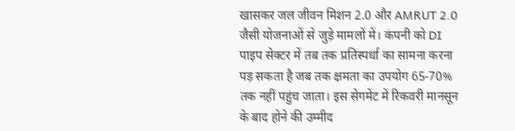खासकर जल जीवन मिशन 2.0 और AMRUT 2.0 जैसी योजनाओं से जुड़े मामलों में। कंपनी को DI पाइप सेक्टर में तब तक प्रतिस्पर्धा का सामना करना पड़ सकता है जब तक क्षमता का उपयोग 65-70% तक नहीं पहुंच जाता। इस सेगमेंट में रिकवरी मानसून के बाद होने की उम्मीद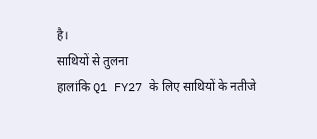है।
साथियों से तुलना
हालांकि Q1 FY27 के लिए साथियों के नतीजे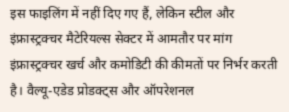इस फाइलिंग में नहीं दिए गए हैं, लेकिन स्टील और इंफ्रास्ट्रक्चर मैटेरियल्स सेक्टर में आमतौर पर मांग इंफ्रास्ट्रक्चर खर्च और कमोडिटी की कीमतों पर निर्भर करती है। वैल्यू-एडेड प्रोडक्ट्स और ऑपरेशनल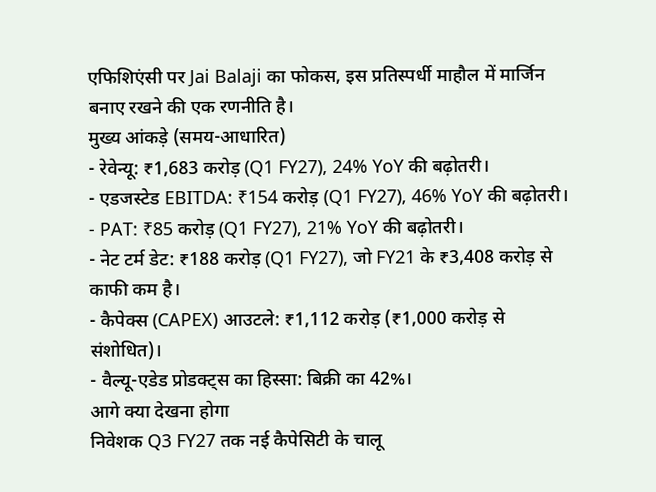एफिशिएंसी पर Jai Balaji का फोकस, इस प्रतिस्पर्धी माहौल में मार्जिन बनाए रखने की एक रणनीति है।
मुख्य आंकड़े (समय-आधारित)
- रेवेन्यू: ₹1,683 करोड़ (Q1 FY27), 24% YoY की बढ़ोतरी।
- एडजस्टेड EBITDA: ₹154 करोड़ (Q1 FY27), 46% YoY की बढ़ोतरी।
- PAT: ₹85 करोड़ (Q1 FY27), 21% YoY की बढ़ोतरी।
- नेट टर्म डेट: ₹188 करोड़ (Q1 FY27), जो FY21 के ₹3,408 करोड़ से काफी कम है।
- कैपेक्स (CAPEX) आउटले: ₹1,112 करोड़ (₹1,000 करोड़ से संशोधित)।
- वैल्यू-एडेड प्रोडक्ट्स का हिस्सा: बिक्री का 42%।
आगे क्या देखना होगा
निवेशक Q3 FY27 तक नई कैपेसिटी के चालू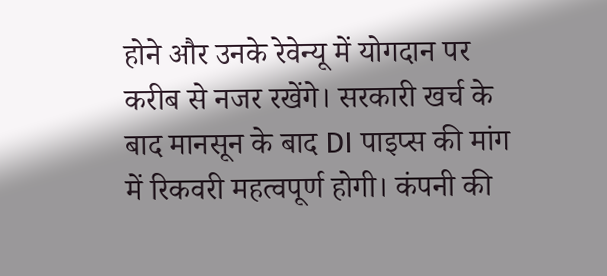होने और उनके रेवेन्यू में योगदान पर करीब से नजर रखेंगे। सरकारी खर्च के बाद मानसून के बाद DI पाइप्स की मांग में रिकवरी महत्वपूर्ण होगी। कंपनी की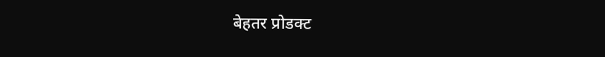बेहतर प्रोडक्ट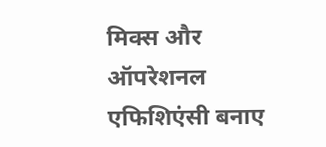मिक्स और ऑपरेशनल एफिशिएंसी बनाए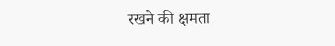रखने की क्षमता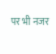पर भी नजर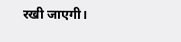रखी जाएगी।